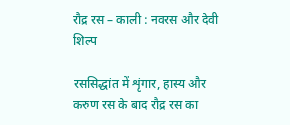रौद्र रस – काली : नवरस और देवी शिल्प

रससिद्धांत में शृंगार, हास्य और करुण रस के बाद रौद्र रस का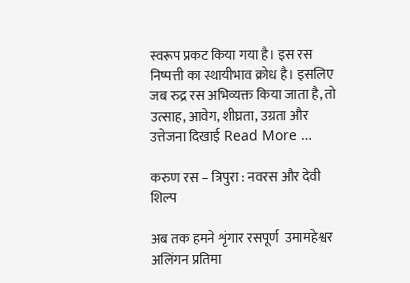स्वरूप प्रकट किया गया है। इस रस निष्पत्ती का स्थायीभाव क्रोध है। इसलिए जब रुद्र रस अभिव्यक्त किया जाता है, तो उत्साह, आवेग, शीघ्रता, उग्रता और उत्तेजना दिखाई Read More …

करुण रस – त्रिपुरा : नवरस और देवी शिल्प

अब तक हमने शृंगार रसपूर्ण  उमामहेश्वर अलिंगन प्रतिमा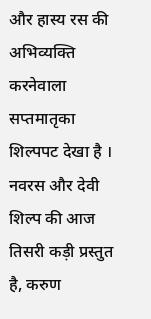और हास्य रस की अभिव्यक्ति करनेवाला सप्तमातृका शिल्पपट देखा है । नवरस और देवी शिल्प की आज तिसरी कड़ी प्रस्तुत है, करुण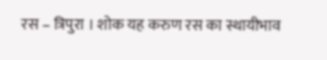रस – त्रिपुरा । शोक यह करुण रस का स्थायीभाव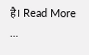है। Read More …